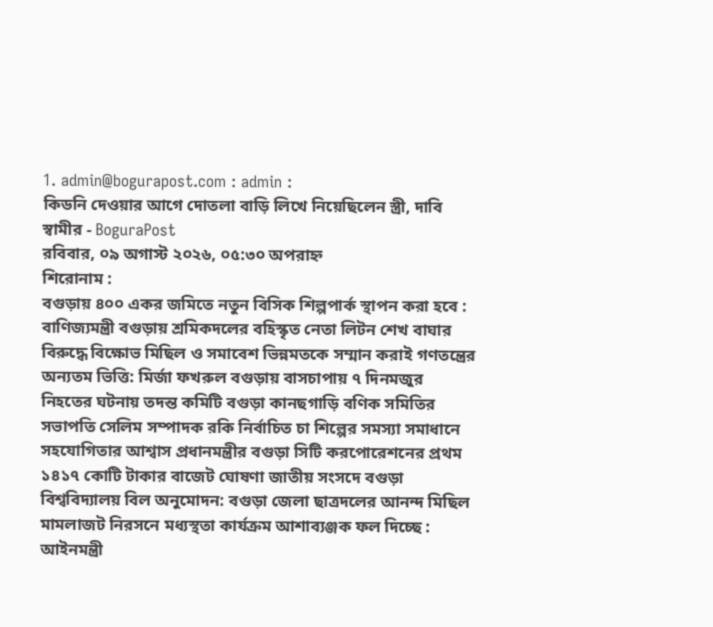1. admin@bogurapost.com : admin :
কিডনি দেওয়ার আগে দোতলা বাড়ি লিখে নিয়েছিলেন স্ত্রী, দাবি স্বামীর - BoguraPost
রবিবার, ০৯ অগাস্ট ২০২৬, ০৫:৩০ অপরাহ্ন
শিরোনাম :
বগুড়ায় ৪০০ একর জমিতে নতুন বিসিক শিল্পপার্ক স্থাপন করা হবে : বাণিজ্যমন্ত্রী বগুড়ায় শ্রমিকদলের বহিস্কৃত নেতা লিটন শেখ বাঘার বিরুদ্ধে বিক্ষোভ মিছিল ও সমাবেশ ভিন্নমতকে সম্মান করাই গণতন্ত্রের অন্যতম ভিত্তি: মির্জা ফখরুল বগুড়ায় বাসচাপায় ৭ দিনমজুর নিহতের ঘটনায় তদন্ত কমিটি বগুড়া কানছগাড়ি বণিক সমিতির সভাপতি সেলিম সম্পাদক রকি নির্বাচিত চা শিল্পের সমস্যা সমাধানে সহযোগিতার আশ্বাস প্রধানমন্ত্রীর বগুড়া সিটি করপোরেশনের প্রথম ১৪১৭ কোটি টাকার বাজেট ঘোষণা জাতীয় সংসদে বগুড়া বিশ্ববিদ্যালয় বিল অনুমোদন: বগুড়া জেলা ছাত্রদলের আনন্দ মিছিল মামলাজট নিরসনে মধ্যস্থতা কার্যক্রম আশাব্যঞ্জক ফল দিচ্ছে : আইনমন্ত্রী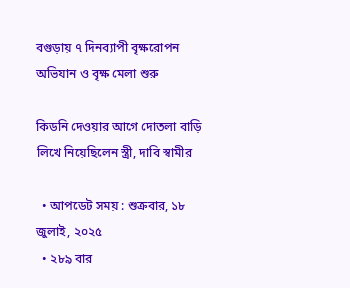বগুড়ায় ৭ দিনব্যাপী বৃক্ষরোপন অভিযান ও বৃক্ষ মেলা শুরু

কিডনি দেওয়ার আগে দোতলা বাড়ি লিখে নিয়েছিলেন স্ত্রী, দাবি স্বামীর

  • আপডেট সময় : শুক্রবার, ১৮ জুলাই, ২০২৫
  • ২৮৯ বার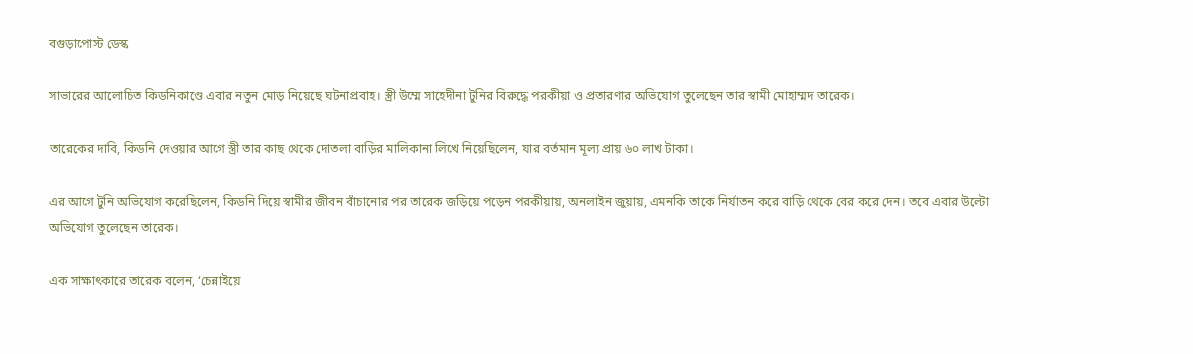বগুড়াপোস্ট ডেস্ক

সাভারের আলোচিত কিডনিকাণ্ডে এবার নতুন মোড় নিয়েছে ঘটনাপ্রবাহ। স্ত্রী উম্মে সাহেদীনা টুনির বিরুদ্ধে পরকীয়া ও প্রতারণার অভিযোগ তুলেছেন তার স্বামী মোহাম্মদ তারেক।

তারেকের দাবি, কিডনি দেওয়ার আগে স্ত্রী তার কাছ থেকে দোতলা বাড়ির মালিকানা লিখে নিয়েছিলেন, যার বর্তমান মূল্য প্রায় ৬০ লাখ টাকা।

এর আগে টুনি অভিযোগ করেছিলেন, কিডনি দিয়ে স্বামীর জীবন বাঁচানোর পর তারেক জড়িয়ে পড়েন পরকীয়ায়, অনলাইন জুয়ায়, এমনকি তাকে নির্যাতন করে বাড়ি থেকে বের করে দেন। তবে এবার উল্টো অভিযোগ তুলেছেন তারেক।

এক সাক্ষাৎকারে তারেক বলেন, ‘চেন্নাইয়ে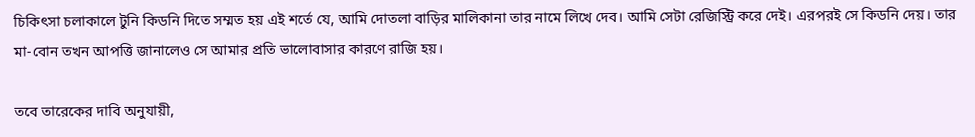চিকিৎসা চলাকালে টুনি কিডনি দিতে সম্মত হয় এই শর্তে যে, আমি দোতলা বাড়ির মালিকানা তার নামে লিখে দেব। আমি সেটা রেজিস্ট্রি করে দেই। এরপরই সে কিডনি দেয়। তার মা-বোন তখন আপত্তি জানালেও সে আমার প্রতি ভালোবাসার কারণে রাজি হয়।

তবে তারেকের দাবি অনুযায়ী,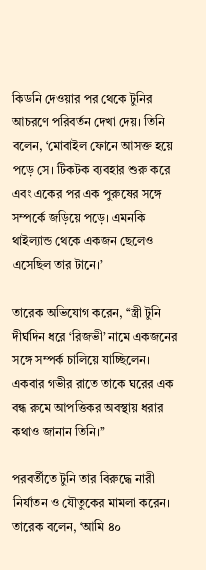কিডনি দেওয়ার পর থেকে টুনির আচরণে পরিবর্তন দেখা দেয়। তিনি বলেন, ‘মোবাইল ফোনে আসক্ত হয়ে পড়ে সে। টিকটক ব্যবহার শুরু করে এবং একের পর এক পুরুষের সঙ্গে সম্পর্কে জড়িয়ে পড়ে। এমনকি থাইল্যান্ড থেকে একজন ছেলেও এসেছিল তার টানে।’

তারেক অভিযোগ করেন, ‘‘স্ত্রী টুনি দীর্ঘদিন ধরে ‘রিজভী’ নামে একজনের সঙ্গে সম্পর্ক চালিয়ে যাচ্ছিলেন। একবার গভীর রাতে তাকে ঘরের এক বন্ধ রুমে আপত্তিকর অবস্থায় ধরার কথাও জানান তিনি।’’

পরবর্তীতে টুনি তার বিরুদ্ধে নারী নির্যাতন ও যৌতুকের মামলা করেন। তারেক বলেন, ‘আমি ৪০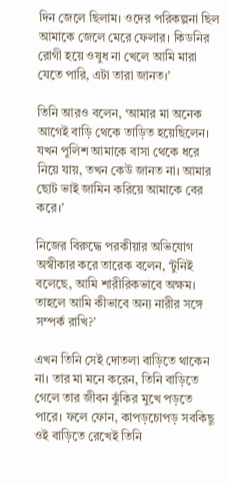দিন জেলে ছিলাম। ওদের পরিকল্পনা ছিল আমাকে জেলে মেরে ফেলার। কিডনির রোগী হয়ে ওষুধ না খেলে আমি মারা যেতে পারি, এটা তারা জানত।’

তিনি আরও বলেন, ‘আমার মা অনেক আগেই বাড়ি থেকে তাড়িত হয়েছিলেন। যখন পুলিশ আমাকে বাসা থেকে ধরে নিয়ে যায়, তখন কেউ জানত না। আমার ছোট ভাই জামিন করিয়ে আমাকে বের করে।’

নিজের বিরুদ্ধে পরকীয়ার অভিযোগ অস্বীকার করে তারেক বলেন, ‘টুনিই বলেছে, আমি শারীরিকভাবে অক্ষম। তাহলে আমি কীভাবে অন্য নারীর সঙ্গে সম্পর্ক রাখি?’

এখন তিনি সেই দোতলা বাড়িতে থাকেন না। তার মা মনে করেন, তিনি বাড়িতে গেলে তার জীবন ঝুঁকির মুখে পড়তে পারে। ফলে ফোন, কাপড়চোপড় সবকিছু ওই বাড়িতে রেখেই তিনি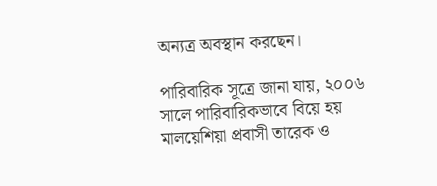অন্যত্র অবস্থান করছেন।

পারিবারিক সূত্রে জানা যায়, ২০০৬ সালে পারিবারিকভাবে বিয়ে হয় মালয়েশিয়া প্রবাসী তারেক ও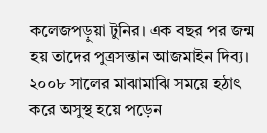কলেজপড়ুয়া টুনির। এক বছর পর জন্ম হয় তাদের পুত্রসন্তান আজমাইন দিব্য। ২০০৮ সালের মাঝামাঝি সময়ে হঠাৎ করে অসুস্থ হয়ে পড়েন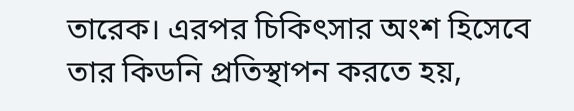তারেক। এরপর চিকিৎসার অংশ হিসেবে তার কিডনি প্রতিস্থাপন করতে হয়,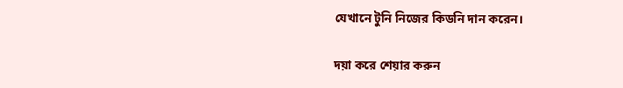যেখানে টুনি নিজের কিডনি দান করেন।

দয়া করে শেয়ার করুন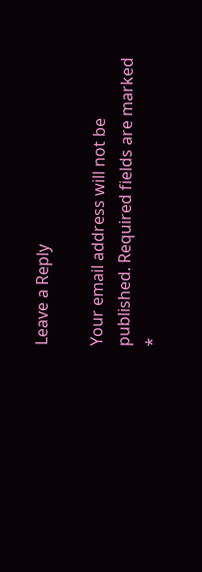Leave a Reply

Your email address will not be published. Required fields are marked *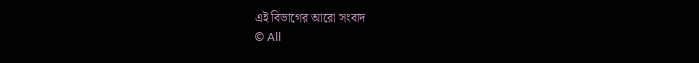এই বিভাগের আরো সংবাদ
© All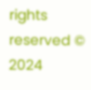rights reserved © 2024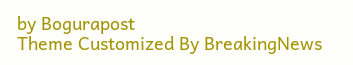by Bogurapost
Theme Customized By BreakingNews